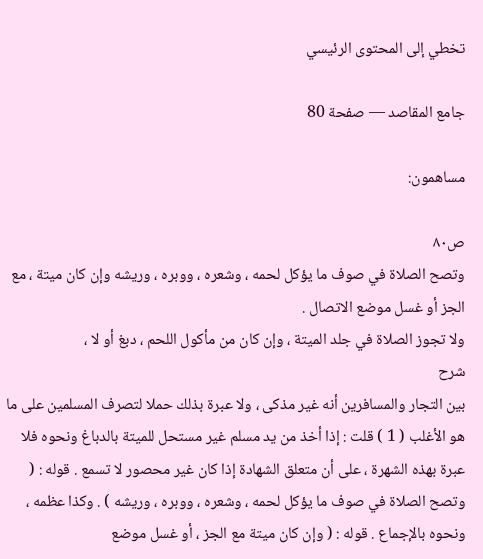تخطي إلى المحتوى الرئيسي

جامع المقاصد — صفحة 80

مساهمون:

ص٨٠
وتصح الصلاة في صوف ما يؤكل لحمه ، وشعره ، ووبره ، وريشه وإن كان ميتة ، مع الجز أو غسل موضع الاتصال .
ولا تجوز الصلاة في جلد الميتة ، وإن كان من مأكول اللحم ، دبغ أو لا ،
شرح
بين التجار والمسافرين أنه غير مذكى ، ولا عبرة بذلك حملا لتصرف المسلمين على ما هو الأغلب ( 1 ) قلت : إذا أخذ من يد مسلم غير مستحل للميتة بالدباغ ونحوه فلا عبرة بهذه الشهرة ، على أن متعلق الشهادة إذا كان غير محصور لا تسمع . قوله : ( وتصح الصلاة في صوف ما يؤكل لحمه ، وشعره ، ووبره ، وريشه ) . وكذا عظمه ، ونحوه بالإجماع . قوله : ( وإن كان ميتة مع الجز ، أو غسل موضع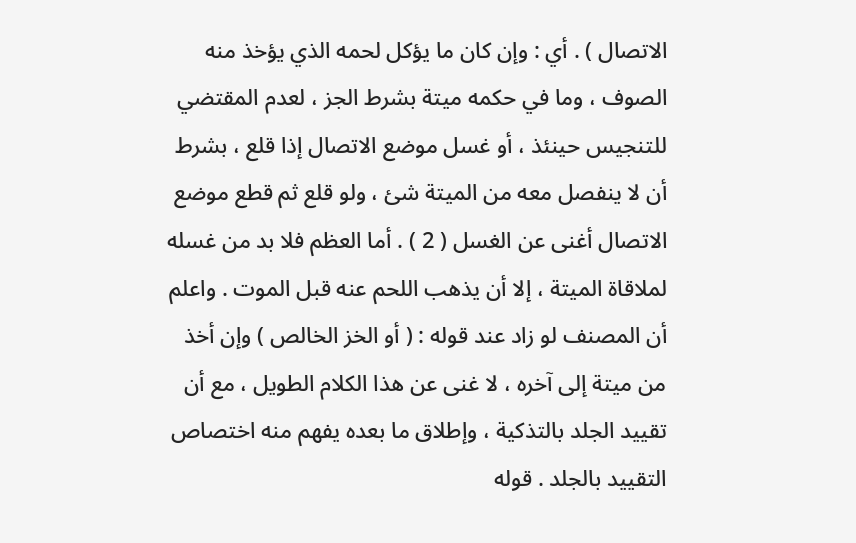الاتصال ) . أي : وإن كان ما يؤكل لحمه الذي يؤخذ منه الصوف ، وما في حكمه ميتة بشرط الجز ، لعدم المقتضي للتنجيس حينئذ ، أو غسل موضع الاتصال إذا قلع ، بشرط أن لا ينفصل معه من الميتة شئ ، ولو قلع ثم قطع موضع الاتصال أغنى عن الغسل ( 2 ) . أما العظم فلا بد من غسله لملاقاة الميتة ، إلا أن يذهب اللحم عنه قبل الموت . واعلم أن المصنف لو زاد عند قوله : ( أو الخز الخالص ) وإن أخذ من ميتة إلى آخره ، لا غنى عن هذا الكلام الطويل ، مع أن تقييد الجلد بالتذكية ، وإطلاق ما بعده يفهم منه اختصاص التقييد بالجلد . قوله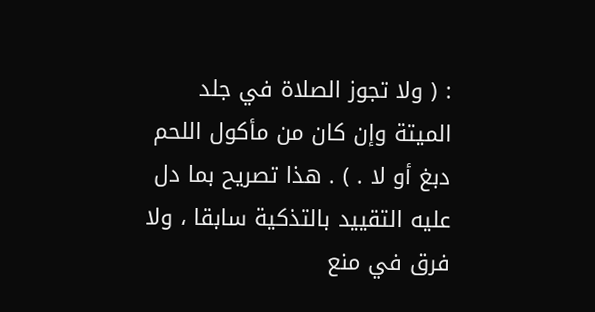: ( ولا تجوز الصلاة في جلد الميتة وإن كان من مأكول اللحم دبغ أو لا . ) . هذا تصريح بما دل عليه التقييد بالتذكية سابقا ، ولا فرق في منع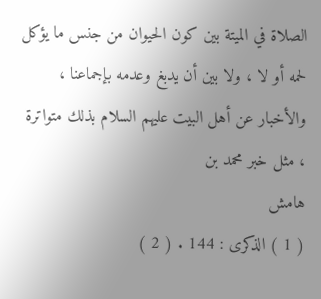الصلاة في الميتة بين كون الحيوان من جنس ما يؤكل لحمه أو لا ، ولا بين أن يدبغ وعدمه بإجماعنا ، والأخبار عن أهل البيت عليهم السلام بذلك متواترة ، مثل خبر محمد بن
هامش
( 1 ) الذكرى : 144 . ( 2 )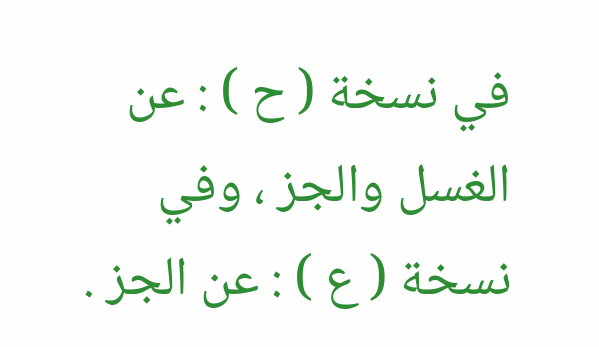في نسخة ( ح ) : عن الغسل والجز ، وفي نسخة ( ع ) : عن الجز .